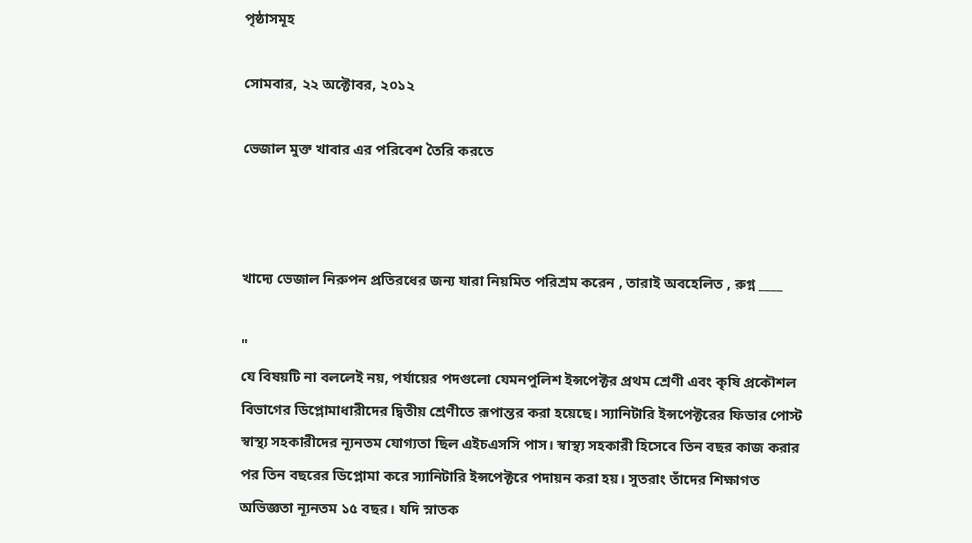পৃষ্ঠাসমূহ

সোমবার, ২২ অক্টোবর, ২০১২

ভেজাল মুক্ত খাবার এর পরিবেশ তৈরি করতে



খাদ্যে ভেজাল নিরুপন প্রতিরধের জন্য যারা নিয়মিত পরিশ্রম করেন , তারাই অবহেলিত , রুগ্ন ____

"
যে বিষয়টি না বললেই নয়, পর্যায়ের পদগুলো যেমনপুলিশ ইন্সপেক্টর প্রথম শ্রেণী এবং কৃষি প্রকৌশল বিভাগের ডিপ্লোমাধারীদের দ্বিতীয় শ্রেণীতে রূপান্তর করা হয়েছে। স্যানিটারি ইন্সপেক্টরের ফিডার পোস্ট স্বাস্থ্য সহকারীদের ন্যূনতম যোগ্যতা ছিল এইচএসসি পাস। স্বাস্থ্য সহকারী হিসেবে তিন বছর কাজ করার পর তিন বছরের ডিপ্লোমা করে স্যানিটারি ইন্সপেক্টরে পদায়ন করা হয়। সুতরাং তাঁদের শিক্ষাগত অভিজ্ঞতা ন্যূনতম ১৫ বছর। যদি স্নাতক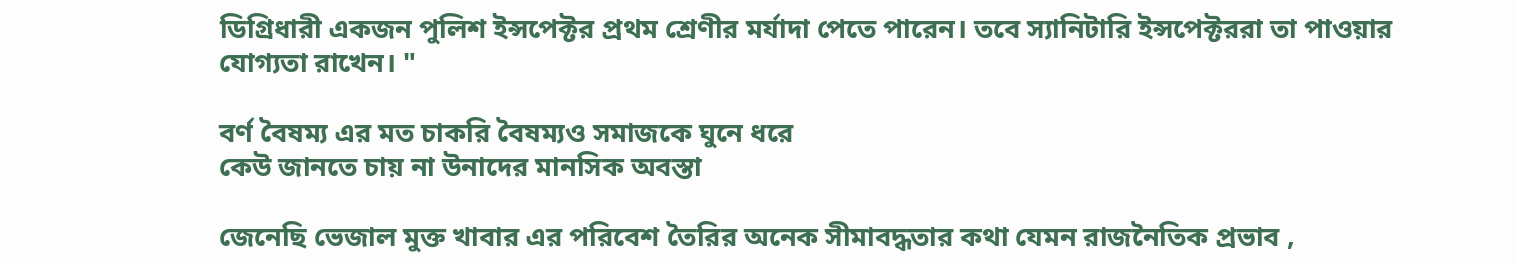ডিগ্রিধারী একজন পুলিশ ইন্সপেক্টর প্রথম শ্রেণীর মর্যাদা পেতে পারেন। তবে স্যানিটারি ইন্সপেক্টররা তা পাওয়ার যোগ্যতা রাখেন। "

বর্ণ বৈষম্য এর মত চাকরি বৈষম্যও সমাজকে ঘুনে ধরে
কেউ জানতে চায় না উনাদের মানসিক অবস্তা

জেনেছি ভেজাল মুক্ত খাবার এর পরিবেশ তৈরির অনেক সীমাবদ্ধতার কথা যেমন রাজনৈতিক প্রভাব ,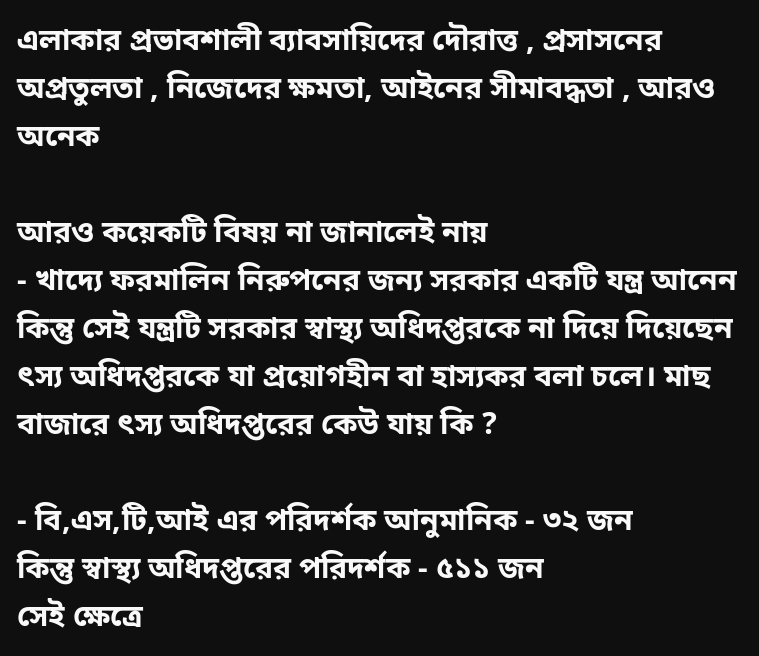এলাকার প্রভাবশালী ব্যাবসায়িদের দৌরাত্ত , প্রসাসনের অপ্রতুলতা , নিজেদের ক্ষমতা, আইনের সীমাবদ্ধতা , আরও অনেক

আরও কয়েকটি বিষয় না জানালেই নায়
- খাদ্যে ফরমালিন নিরুপনের জন্য সরকার একটি যন্ত্র আনেন কিন্তু সেই যন্ত্রটি সরকার স্বাস্থ্য অধিদপ্তরকে না দিয়ে দিয়েছেন ৎস্য অধিদপ্তরকে যা প্রয়োগহীন বা হাস্যকর বলা চলে। মাছ বাজারে ৎস্য অধিদপ্তরের কেউ যায় কি ?

- বি,এস,টি,আই এর পরিদর্শক আনুমানিক - ৩২ জন
কিন্তু স্বাস্থ্য অধিদপ্তরের পরিদর্শক - ৫১১ জন
সেই ক্ষেত্রে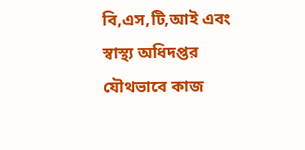বি,এস,টি,আই এবং স্বাস্থ্য অধিদপ্তর যৌথভাবে কাজ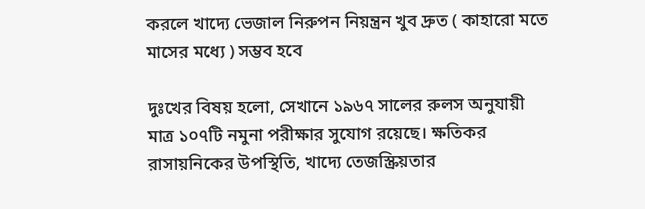করলে খাদ্যে ভেজাল নিরুপন নিয়ন্ত্রন খুব দ্রুত ( কাহারো মতে মাসের মধ্যে ) সম্ভব হবে

দুঃখের বিষয় হলো, সেখানে ১৯৬৭ সালের রুলস অনুযায়ী মাত্র ১০৭টি নমুনা পরীক্ষার সুযোগ রয়েছে। ক্ষতিকর রাসায়নিকের উপস্থিতি, খাদ্যে তেজস্ক্রিয়তার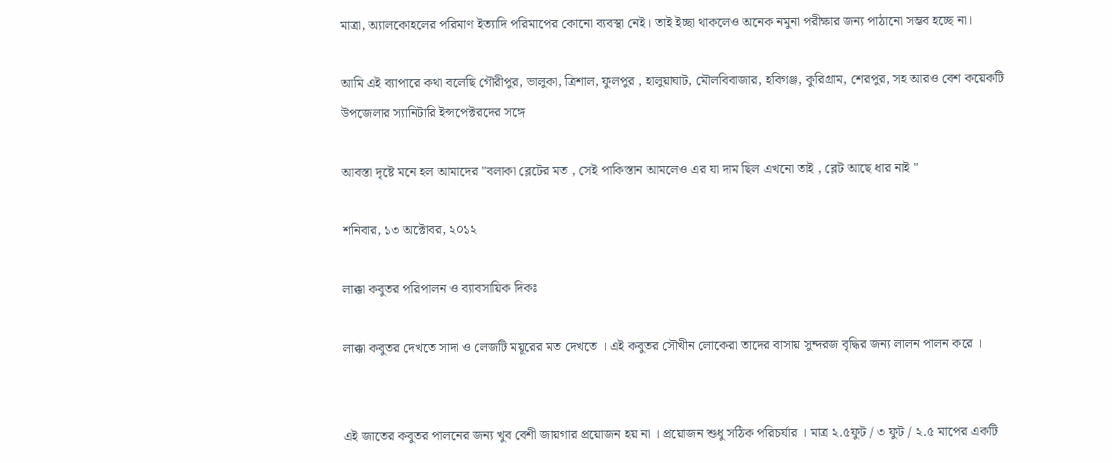মাত্রা, অ্যালকোহলের পরিমাণ ইত্যাদি পরিমাপের কোনো ব্যবস্থা নেই। তাই ইচ্ছা থাকলেও অনেক নমুনা পরীক্ষার জন্য পাঠানো সম্ভব হচ্ছে না।

আমি এই ব্যাপারে কথা বলেছি গৌরীপুর, ভালুকা, ত্রিশাল, ফুলপুর , হালুয়াঘাট, মৌলবিবাজার, হবিগঞ্জ, কুরিগ্রাম, শেরপুর, সহ আরও বেশ কয়েকটি উপজেলার স্যানিটারি ইন্সপেক্টরদের সঙ্গে

আবস্তা দৃষ্টে মনে হল আমাদের "বলাকা ব্লেটের মত , সেই পাকিস্তান আমলেও এর যা দাম ছিল এখনো তাই , ব্লেট আছে ধার নাই "

শনিবার, ১৩ অক্টোবর, ২০১২

লাক্কা কবুতর পরিপালন ও ব্যাবসায়িক দিকঃ

লাক্কা কবুতর দেখতে সাদা ও লেজটি ময়ূরের মত দেখতে । এই কবুতর সৌখীন লোকেরা তাদের বাসায় সুন্দরজ বৃদ্ধির জন্য লালন পালন করে ।


এই জাতের কবুতর পালনের জন্য খুব বেশী জায়গার প্রয়োজন হয় না । প্রয়োজন শুধু সঠিক পরিচর্যার । মাত্র ২.৫ফুট / ৩ ফুট / ২.৫ মাপের একটি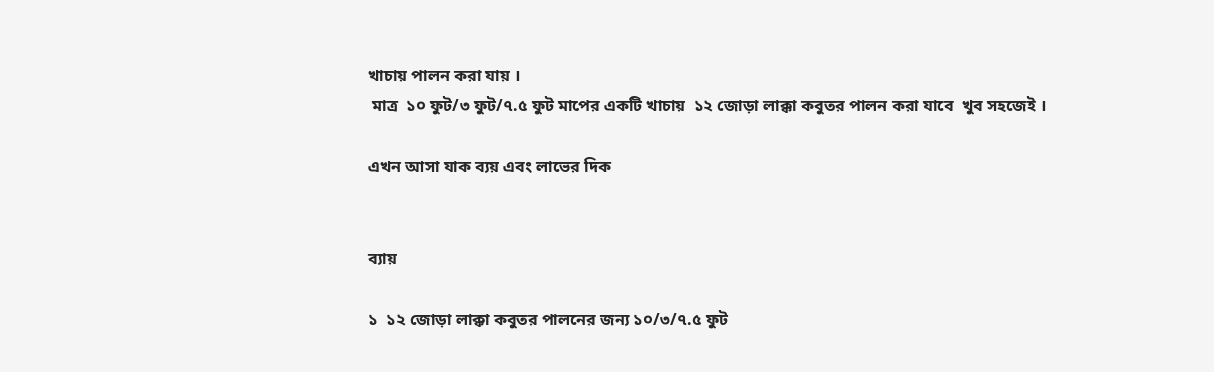খাচায় পালন করা যায় ।
 মাত্র  ১০ ফুট/৩ ফুট/৭.৫ ফুট মাপের একটি খাচায়  ১২ জোড়া লাক্কা কবুতর পালন করা যাবে  খুব সহজেই ।

এখন আসা যাক ব্যয় এবং লাভের দিক


ব্যায়

১  ১২ জোড়া লাক্কা কবুতর পালনের জন্য ১০/৩/৭.৫ ফুট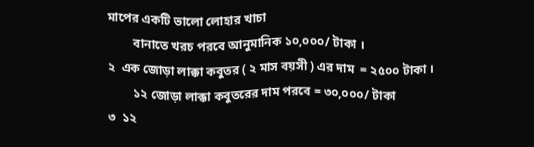মাপের একটি ভালো লোহার খাচা
        বানাতে খরচ পরবে আনুমানিক ১০,০০০/ টাকা ।
২  এক জোড়া লাক্কা কবুতর ( ২ মাস বয়সী ) এর দাম  = ২৫০০ টাকা ।
        ১২ জোড়া লাক্কা কবুতরের দাম পরবে = ৩০,০০০/ টাকা
৩  ১২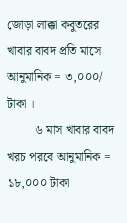জোড়া লাক্কা কবুতরের খাবার বাবদ প্রতি মাসে আনুমানিক = ৩,০০০/ টাকা ।
         ৬ মাস খাবার বাবদ খরচ পরবে আনুমানিক = ১৮,০০০ টাকা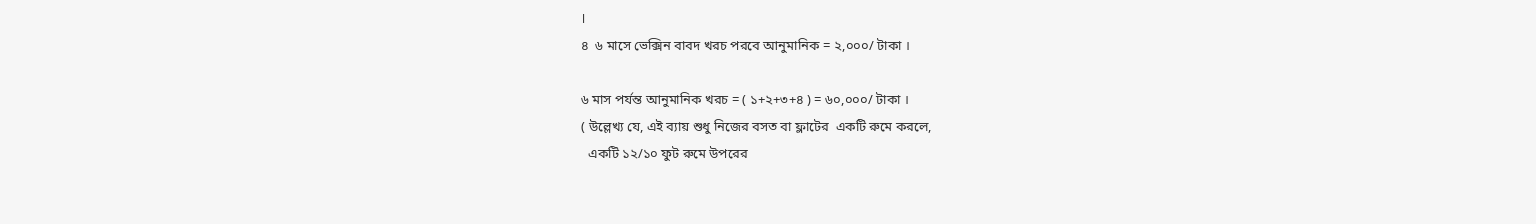।
৪  ৬ মাসে ভেক্সিন বাবদ খরচ পরবে আনুমানিক = ২,০০০/ টাকা ।

৬ মাস পর্যন্ত আনুমানিক খরচ = ( ১+২+৩+৪ ) = ৬০,০০০/ টাকা ।
( উল্লেখ্য যে, এই ব্যায় শুধু নিজের বসত বা ফ্লাটের  একটি রুমে করলে,
  একটি ১২/১০ ফুট রুমে উপরের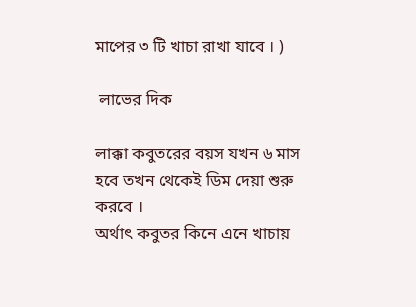মাপের ৩ টি খাচা রাখা যাবে । )

 লাভের দিক

লাক্কা কবুতরের বয়স যখন ৬ মাস হবে তখন থেকেই ডিম দেয়া শুরু করবে ।
অর্থাৎ কবুতর কিনে এনে খাচায়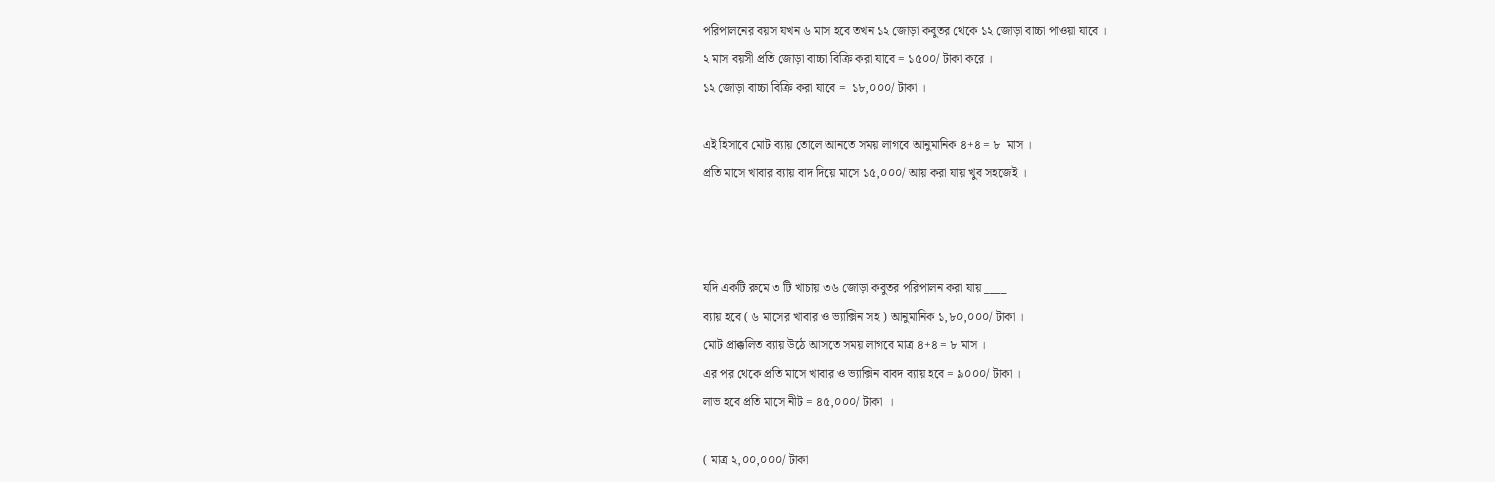পরিপালনের বয়স যখন ৬ মাস হবে তখন ১২ জোড়া কবুতর থেকে ১২ জোড়া বাচ্চা পাওয়া যাবে ।
২ মাস বয়সী প্রতি জোড়া বাচ্চা বিক্রি করা যাবে = ১৫০০/ টাকা করে ।
১২ জোড়া বাচ্চা বিক্রি করা যাবে =  ১৮,০০০/ টাকা ।

এই হিসাবে মোট ব্যায় তোলে আনতে সময় লাগবে আনুমানিক ৪+৪ = ৮  মাস ।
প্রতি মাসে খাবার ব্যায় বাদ দিয়ে মাসে ১৫,০০০/ আয় করা যায় খুব সহজেই ।



যদি একটি রুমে ৩ টি খাচায় ৩৬ জোড়া কবুতর পরিপালন করা যায় ____
ব্যায় হবে ( ৬ মাসের খাবার ও ভ্যাক্সিন সহ ) আনুমানিক ১,৮০,০০০/ টাকা ।
মোট প্রাক্কলিত ব্যায় উঠে আসতে সময় লাগবে মাত্র ৪+৪ = ৮ মাস ।
এর পর থেকে প্রতি মাসে খাবার ও ভ্যাক্সিন বাবদ ব্যায় হবে = ৯০০০/ টাকা ।
লাভ হবে প্রতি মাসে নীট = ৪৫,০০০/ টাকা  ।

( মাত্র ২,০০,০০০/ টাকা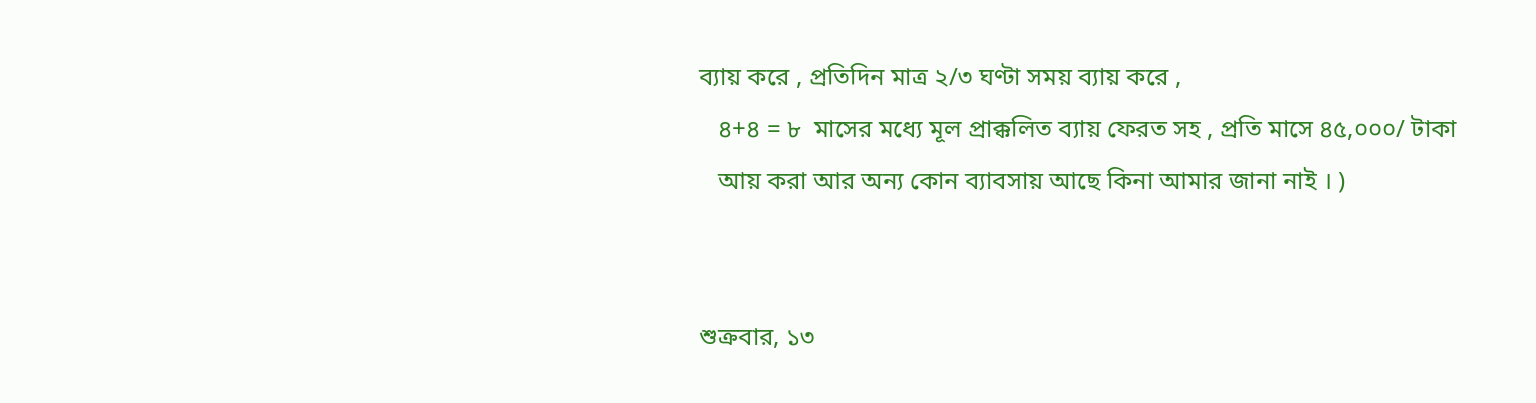ব্যায় করে , প্রতিদিন মাত্র ২/৩ ঘণ্টা সময় ব্যায় করে ,
   ৪+৪ = ৮  মাসের মধ্যে মূল প্রাক্কলিত ব্যায় ফেরত সহ , প্রতি মাসে ৪৫,০০০/ টাকা
   আয় করা আর অন্য কোন ব্যাবসায় আছে কিনা আমার জানা নাই । )


শুক্রবার, ১৩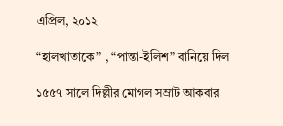এপ্রিল, ২০১২

“হালখাতাকে” , “পান্তা-ইলিশ” বানিয়ে দিল

১৫৫৭ সালে দিল্লীর মোগল সম্রাট আকবার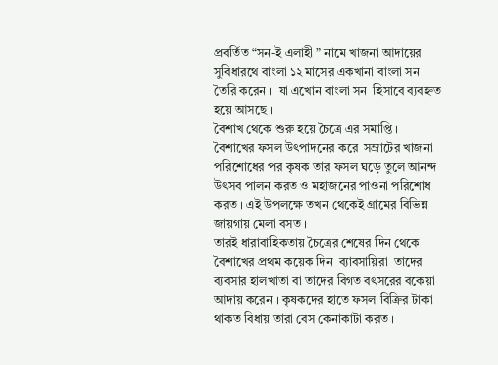প্রবর্তিত “সন-ই এলাহী ” নামে খাজনা আদায়ের সুবিধারথে বাংলা ১২ মাসের একখানা ‌বাংলা সন তৈরি করেন ।  যা এখোন ‌বাংলা সন  হিসাবে ব্যবহ্নত হয়ে আসছে ।
বৈশাখ থেকে শুরু হয়ে চৈত্রে এর সমাপ্তি ।
বৈশাখের ফসল উৎপাদনের করে  সম্রাটের খাজনা পরিশোধের পর কৃষক তার ফসল ঘড়ে তুলে আনন্দ উৎসব পালন করত ও মহাজনের পাওনা পরিশোধ করত । এই উপলক্ষে তখন থেকেই গ্রামের বিভিন্ন জায়গায় মেলা বসত ।
তারই ধারাবাহিকতায় চৈত্রের শেষের দিন থেকে বৈশাখের প্রথম কয়েক দিন  ব্যাবসায়িরা  তাদের ব্যবসার হালখাতা বা তাদের বিগত বৎসরের বকেয়া আদায় করেন । কৃষকদের হাতে ফসল বিক্রির টাকা থাকত বিধায় তারা বেস কেনাকাটা করত ।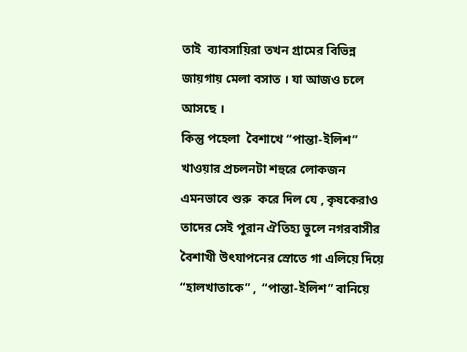তাই  ব্যাবসায়িরা তখন গ্রামের বিভিন্ন জায়গায় মেলা বসাত । যা আজও চলে আসছে ।
কিন্তু পহেলা  বৈশাখে “পান্তা-ইলিশ” খাওয়ার প্রচলনটা শহুরে লোকজন এমনভাবে শুরু  করে দিল যে , কৃষকেরাও তাদের সেই পুরান ঐতিহ্য ভুলে নগরবাসীর বৈশাখী উৎযাপনের স্রোতে গা এলিয়ে দিয়ে “হালখাতাকে” ,  “পান্তা-ইলিশ” বানিয়ে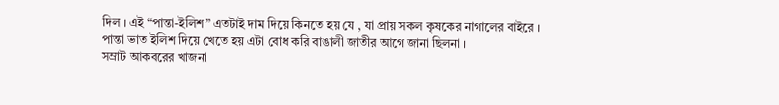দিল । এই “পান্তা-ইলিশ” এতটাই দাম দিয়ে কিনতে হয় যে , যা প্রায় সকল কৃষকের নাগালের বাইরে ।
পান্তা ভাত ইলিশ দিয়ে খেতে হয় এটা বোধ করি বাঙালী জাতীর আগে জানা ছিলনা ।
সম্রাট আকবরের খাজনা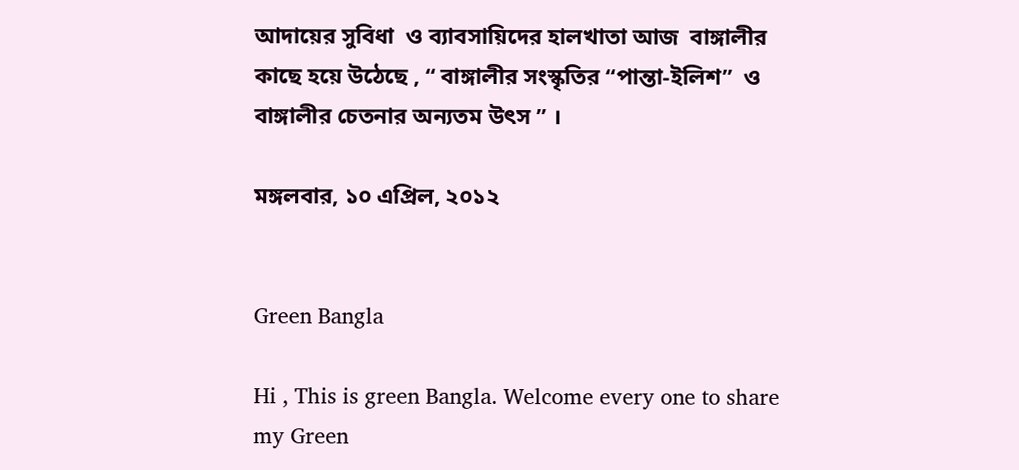আদায়ের সুবিধা  ও ব্যাবসায়িদের হালখাতা আজ  বাঙ্গালীর কাছে হয়ে উঠেছে , “ বাঙ্গালীর সংস্কৃতির “পান্তা-ইলিশ”  ও বাঙ্গালীর চেতনার অন্যতম উৎস ” ।

মঙ্গলবার, ১০ এপ্রিল, ২০১২


Green Bangla

Hi , This is green Bangla. Welcome every one to share my Green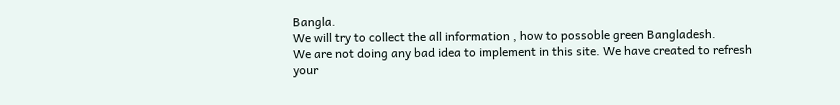Bangla.
We will try to collect the all information , how to possoble green Bangladesh.
We are not doing any bad idea to implement in this site. We have created to refresh
your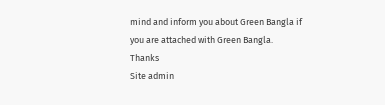mind and inform you about Green Bangla if you are attached with Green Bangla.
Thanks
Site admin